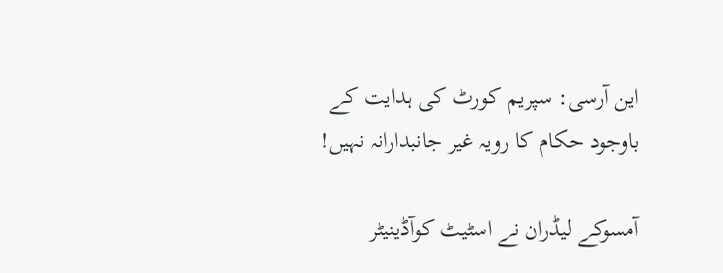این آرسی: سپریم کورٹ کی ہدایت کے باوجود حکام کا رویہ غیر جانبدارانہ نہیں!

آمسوکے لیڈران نے اسٹیٹ کوآڈینیٹر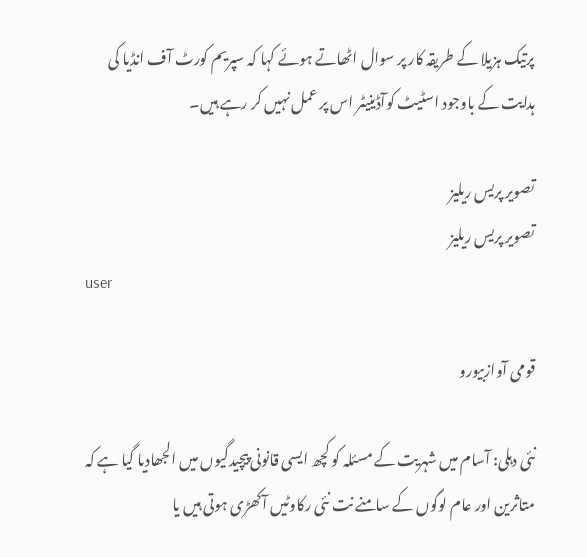پرتیک ہزیلا کے طریقہ کار پر سوال اٹھاتے ہوئے کہا کہ سپریم کورٹ آف انڈیا کی ہدایت کے باوجود اسٹیٹ کوآڈینیٹر اس پر عمل نہیں کر رہے ہیں۔

تصویر پریس ریلیز
تصویر پریس ریلیز
user

قومی آوازبیورو

نئی دہلی: آسام میں شہریت کے مسئلہ کو کچھ ایسی قانونی پیچیدگیوں میں الجھادیا گیا ہے کہ متاثرین اور عام لوگوں کے سامنے نت نئی رکاوٹیں آکھڑی ہوتی ہیں یا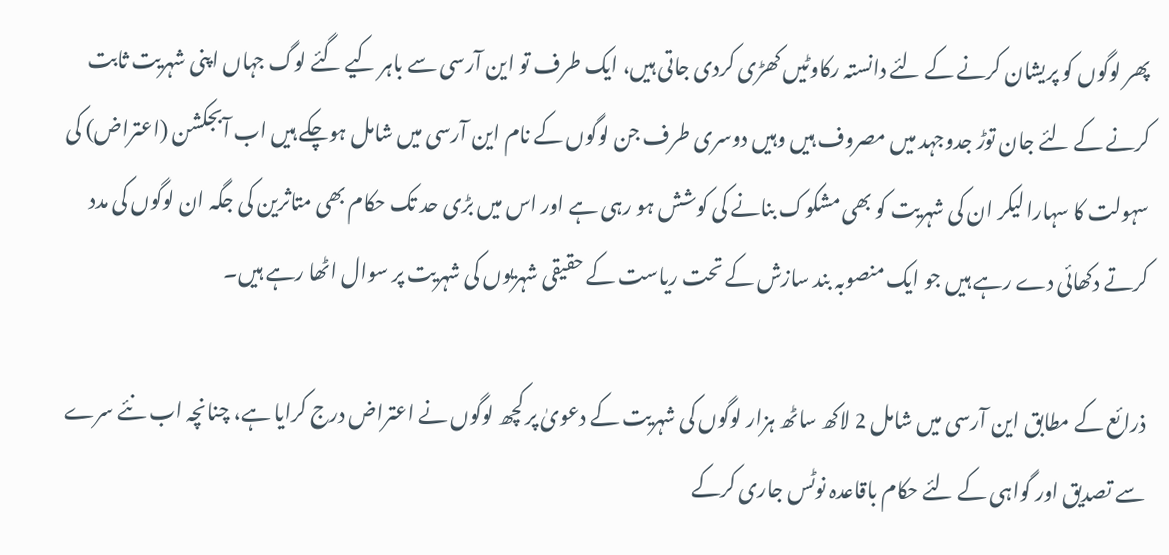پھر لوگوں کو پریشان کرنے کے لئے دانستہ رکاوٹیں کھڑی کردی جاتی ہیں، ایک طرف تو این آرسی سے باہر کیے گئے لوگ جہاں اپنی شہریت ثابت کرنے کے لئے جان توڑ جدوجہد میں مصروف ہیں وہیں دوسری طرف جن لوگوں کے نام این آرسی میں شامل ہوچکے ہیں اب آبجکشن (اعتراض) کی سہولت کا سہارا لیکر ان کی شہریت کو بھی مشکوک بنانے کی کوشش ہو رہی ہے اور اس میں بڑی حد تک حکام بھی متاثرین کی جگہ ان لوگوں کی مدد کرتے دکھائی دے رہے ہیں جو ایک منصوبہ بند سازش کے تحت ریاست کے حقیقی شہریوں کی شہریت پر سوال اٹھا رہے ہیں۔

ذرائع کے مطابق این آرسی میں شامل 2 لاکھ ساٹھ ہزار لوگوں کی شہریت کے دعویٰ پر کچھ لوگوں نے اعتراض درج کرایا ہے، چنانچہ اب نئے سرے سے تصدیق اور گواہی کے لئے حکام باقاعدہ نوٹس جاری کرکے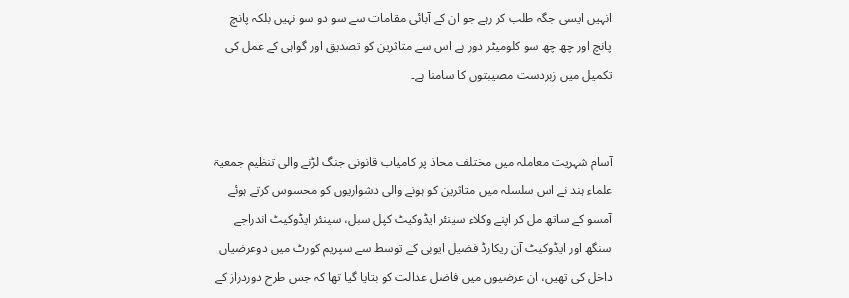انہیں ایسی جگہ طلب کر رہے جو ان کے آبائی مقامات سے سو دو سو نہیں بلکہ پانچ پانچ اور چھ چھ سو کلومیٹر دور ہے اس سے متاثرین کو تصدیق اور گواہی کے عمل کی تکمیل میں زبردست مصیبتوں کا سامنا ہے۔


آسام شہریت معاملہ میں مختلف محاذ پر کامیاب قانونی جنگ لڑنے والی تنظیم جمعیۃ علماء ہند نے اس سلسلہ میں متاثرین کو ہونے والی دشواریوں کو محسوس کرتے ہوئے آمسو کے ساتھ مل کر اپنے وکلاء سینئر ایڈوکیٹ کپل سبل، سینئر ایڈوکیٹ اندراجے سنگھ اور ایڈوکیٹ آن ریکارڈ فضیل ایوبی کے توسط سے سپریم کورٹ میں دوعرضیاں داخل کی تھیں، ان عرضیوں میں فاضل عدالت کو بتایا گیا تھا کہ جس طرح دوردراز کے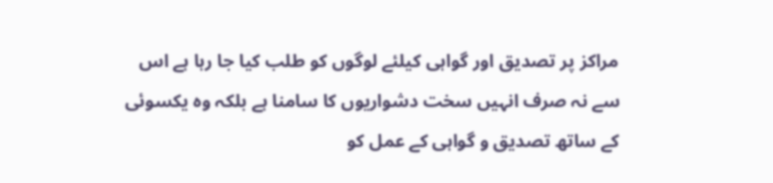مراکز پر تصدیق اور گواہی کیلئے لوگوں کو طلب کیا جا رہا ہے اس سے نہ صرف انہیں سخت دشواریوں کا سامنا ہے بلکہ وہ یکسوئی کے ساتھ تصدیق و گواہی کے عمل کو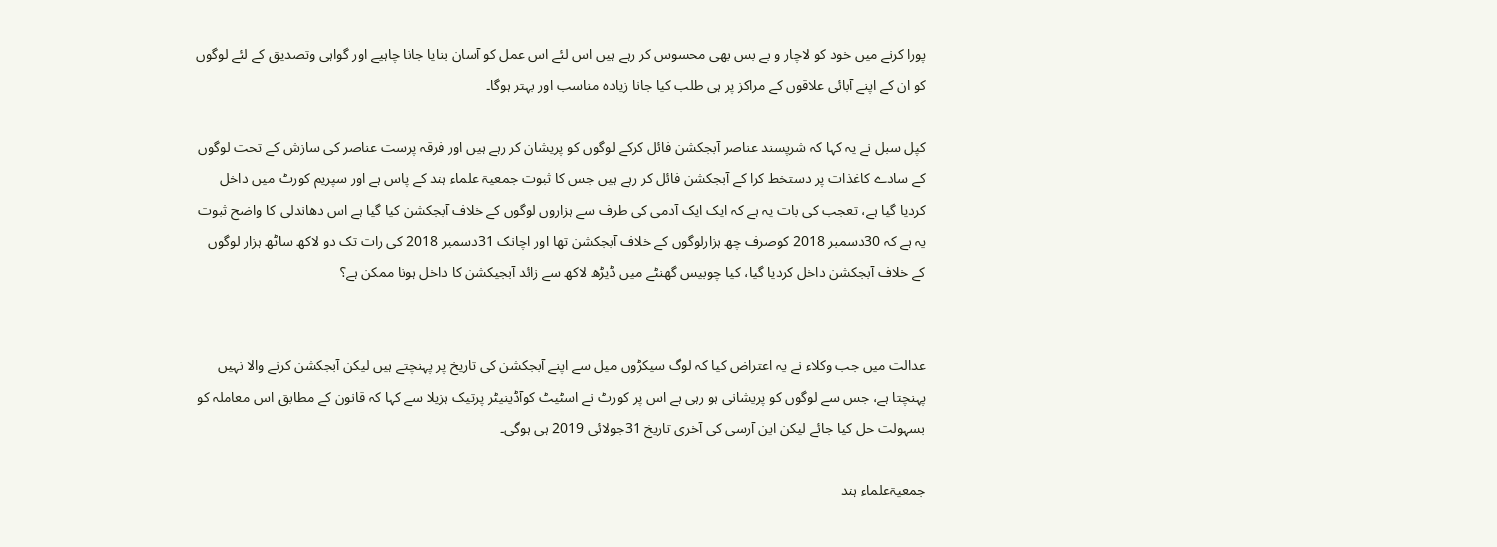پورا کرنے میں خود کو لاچار و بے بس بھی محسوس کر رہے ہیں اس لئے اس عمل کو آسان بنایا جانا چاہیے اور گواہی وتصدیق کے لئے لوگوں کو ان کے اپنے آبائی علاقوں کے مراکز پر ہی طلب کیا جانا زیادہ مناسب اور بہتر ہوگا۔

کپل سبل نے یہ کہا کہ شرپسند عناصر آبجکشن فائل کرکے لوگوں کو پریشان کر رہے ہیں اور فرقہ پرست عناصر کی سازش کے تحت لوگوں کے سادے کاغذات پر دستخط کرا کے آبجکشن فائل کر رہے ہیں جس کا ثبوت جمعیۃ علماء ہند کے پاس ہے اور سپریم کورٹ میں داخل کردیا گیا ہے، تعجب کی بات یہ ہے کہ ایک ایک آدمی کی طرف سے ہزاروں لوگوں کے خلاف آبجکشن کیا گیا ہے اس دھاندلی کا واضح ثبوت یہ ہے کہ 30دسمبر 2018 کوصرف چھ ہزارلوگوں کے خلاف آبجکشن تھا اور اچانک 31دسمبر 2018 کی رات تک دو لاکھ ساٹھ ہزار لوگوں کے خلاف آبجکشن داخل کردیا گیا، کیا چوبیس گھنٹے میں ڈیڑھ لاکھ سے زائد آبجیکشن کا داخل ہونا ممکن ہے؟


عدالت میں جب وکلاء نے یہ اعتراض کیا کہ لوگ سیکڑوں میل سے اپنے آبجکشن کی تاریخ پر پہنچتے ہیں لیکن آبجکشن کرنے والا نہیں پہنچتا ہے، جس سے لوگوں کو پریشانی ہو رہی ہے اس پر کورٹ نے اسٹیٹ کوآڈینیٹر پرتیک ہزیلا سے کہا کہ قانون کے مطابق اس معاملہ کو بسہولت حل کیا جائے لیکن این آرسی کی آخری تاریخ 31جولائی 2019 ہی ہوگی۔

جمعیۃعلماء ہند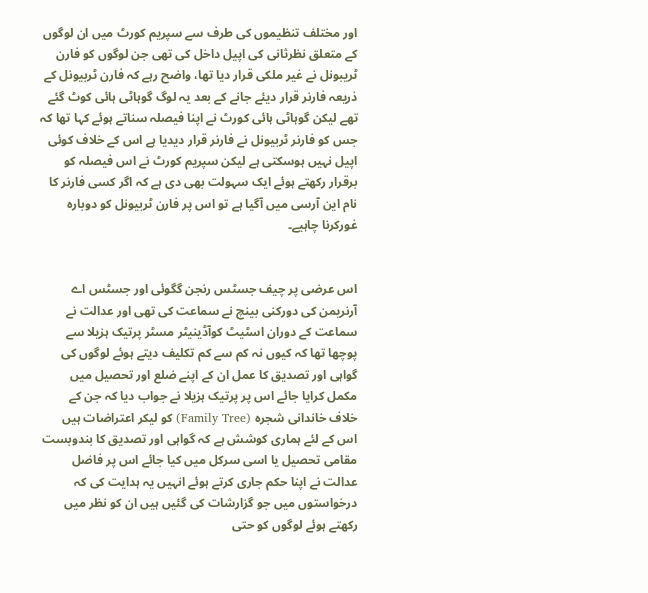اور مختلف تنظیموں کی طرف سے سپریم کورٹ میں ان لوگوں کے متعلق نظرثانی کی اپیل داخل کی تھی جن لوگوں کو فارن ٹریبونل نے غیر ملکی قرار دیا تھا، واضح رہے کہ فارن ٹربیونل کے ذریعہ فارنر قرار دیئے جانے کے بعد یہ لوگ گوہاٹی ہائی کوٹ گئے تھے لیکن گوہاٹی ہائی کورٹ نے اپنا فیصلہ سناتے ہوئے کہا تھا کہ جس کو فارنر ٹربیونل نے فارنر قرار دیدیا ہے اس کے خلاف کوئی اپیل نہیں ہوسکتی ہے لیکن سپریم کورٹ نے اس فیصلہ کو برقرار رکھتے ہوئے ایک سہولت بھی دی ہے کہ اگر کسی فارنر کا نام این آرسی میں آگیا ہے تو اس پر فارن ٹربیونل کو دوبارہ غورکرنا چاہیے۔


اس عرضی پر چیف جسٹس رنجن گگوئی اور جسٹس اے آرنریمن کی دورکنی بینچ نے سماعت کی تھی اور عدالت نے سماعت کے دوران اسٹیٹ کوآڈینیٹر مسٹر پرتیک ہزیلا سے پوچھا تھا کہ کیوں نہ کم سے کم تکلیف دیتے ہوئے لوگوں کی گواہی اور تصدیق کا عمل ان کے اپنے ضلع اور تحصیل میں مکمل کرایا جائے اس پر پرتیک ہزیلا نے جواب دیا کہ جن کے خلاف خاندانی شجرہ (Family Tree) کو لیکر اعتراضات ہیں اس کے لئے ہماری کوشش ہے کہ گواہی اور تصدیق کا بندوبست مقامی تحصیل یا اسی سرکل میں کیا جائے اس پر فاضل عدالت نے اپنا حکم جاری کرتے ہوئے انہیں یہ ہدایت کی کہ درخواستوں میں جو گزارشات کی گئیں ہیں ان کو نظر میں رکھتے ہوئے لوگوں کو حتی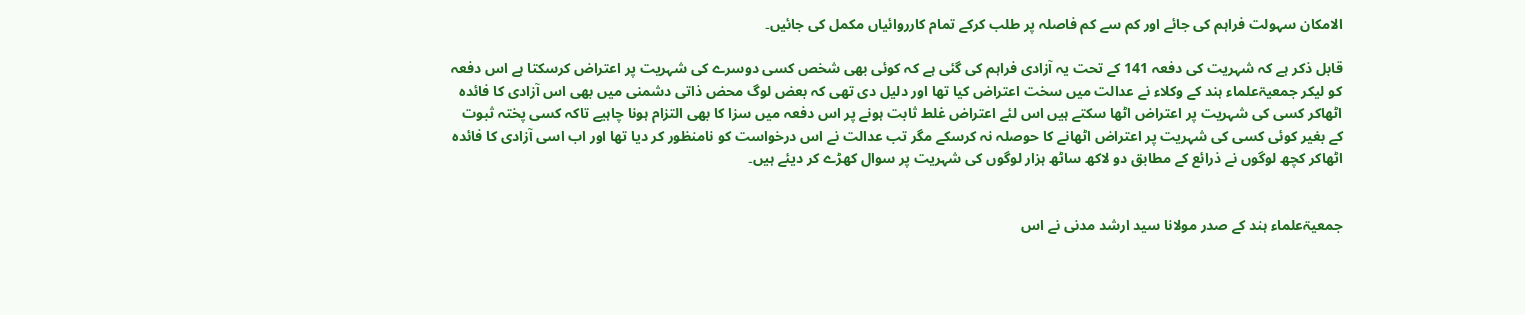الامکان سہولت فراہم کی جائے اور کم سے کم فاصلہ پر طلب کرکے تمام کارروائیاں مکمل کی جائیں۔

قابل ذکر ہے کہ شہریت کی دفعہ 141 کے تحت یہ آزادی فراہم کی گئی ہے کہ کوئی بھی شخص کسی دوسرے کی شہریت پر اعتراض کرسکتا ہے اس دفعہ کو لیکر جمعیۃعلماء ہند کے وکلاء نے عدالت میں سخت اعتراض کیا تھا اور دلیل دی تھی کہ بعض لوگ محض ذاتی دشمنی میں بھی اس آزادی کا فائدہ اٹھاکر کسی کی شہریت پر اعتراض اٹھا سکتے ہیں اس لئے اعتراض غلط ثابت ہونے پر اس دفعہ میں سزا کا بھی التزام ہونا چاہیے تاکہ کسی پختہ ثبوت کے بغیر کوئی کسی کی شہریت پر اعتراض اٹھانے کا حوصلہ نہ کرسکے مگر تب عدالت نے اس درخواست کو نامنظور کر دیا تھا اور اب اسی آزادی کا فائدہ اٹھاکر کچھ لوگوں نے ذرائع کے مطابق دو لاکھ ساٹھ ہزار لوگوں کی شہریت پر سوال کھڑے کر دیئے ہیں۔


جمعیۃعلماء ہند کے صدر مولانا سید ارشد مدنی نے اس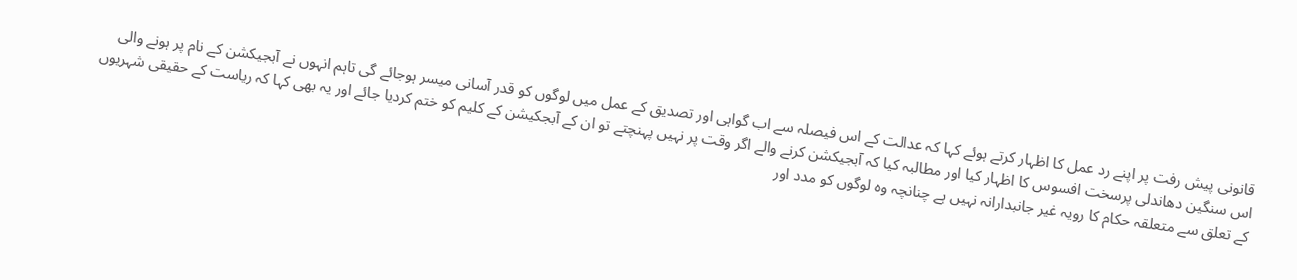قانونی پیش رفت پر اپنے رد عمل کا اظہار کرتے ہوئے کہا کہ عدالت کے اس فیصلہ سے اب گواہی اور تصدیق کے عمل میں لوگوں کو قدر آسانی میسر ہوجائے گی تاہم انہوں نے آبجیکشن کے نام پر ہونے والی اس سنگین دھاندلی پرسخت افسوس کا اظہار کیا اور مطالبہ کیا کہ آبجیکشن کرنے والے اگر وقت پر نہیں پہنچتے تو ان کے آبجکیشن کے کلیم کو ختم کردیا جائے اور یہ بھی کہا کہ ریاست کے حقیقی شہریوں کے تعلق سے متعلقہ حکام کا رویہ غیر جانبدارانہ نہیں ہے چنانچہ وہ لوگوں کو مدد اور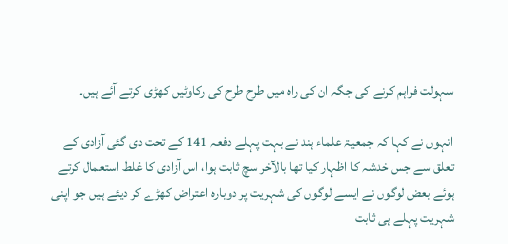سہولت فراہم کرنے کی جگہ ان کی راہ میں طرح طرح کی رکاوٹیں کھڑی کرتے آئے ہیں۔

انہوں نے کہا کہ جمعیۃ علماء ہند نے بہت پہلے دفعہ 141 کے تحت دی گئی آزادی کے تعلق سے جس خدشہ کا اظہار کیا تھا بالآخر سچ ثابت ہوا، اس آزادی کا غلط استعمال کرتے ہوئے بعض لوگوں نے ایسے لوگوں کی شہریت پر دوبارہ اعتراض کھڑے کر دیئے ہیں جو اپنی شہریت پہلے ہی ثابت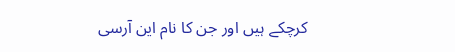کرچکے ہیں اور جن کا نام این آرسی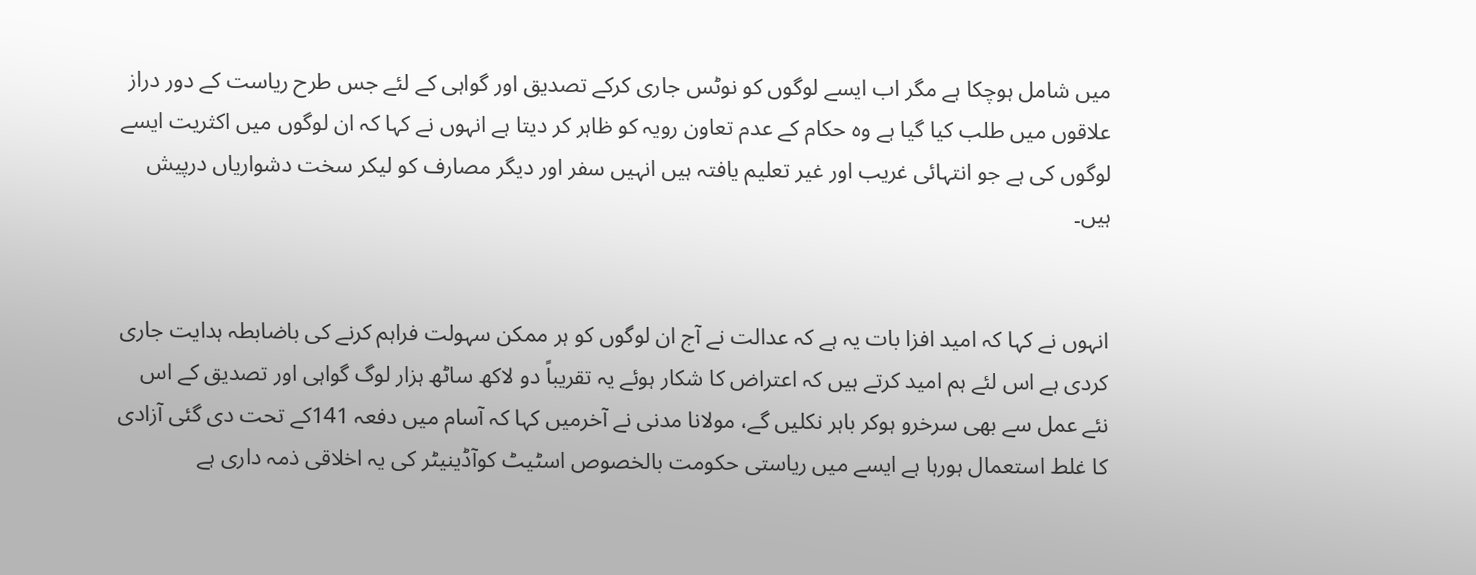میں شامل ہوچکا ہے مگر اب ایسے لوگوں کو نوٹس جاری کرکے تصدیق اور گواہی کے لئے جس طرح ریاست کے دور دراز علاقوں میں طلب کیا گیا ہے وہ حکام کے عدم تعاون رویہ کو ظاہر کر دیتا ہے انہوں نے کہا کہ ان لوگوں میں اکثریت ایسے لوگوں کی ہے جو انتہائی غریب اور غیر تعلیم یافتہ ہیں انہیں سفر اور دیگر مصارف کو لیکر سخت دشواریاں درپیش ہیں۔


انہوں نے کہا کہ امید افزا بات یہ ہے کہ عدالت نے آج ان لوگوں کو ہر ممکن سہولت فراہم کرنے کی باضابطہ ہدایت جاری کردی ہے اس لئے ہم امید کرتے ہیں کہ اعتراض کا شکار ہوئے یہ تقریباً دو لاکھ ساٹھ ہزار لوگ گواہی اور تصدیق کے اس نئے عمل سے بھی سرخرو ہوکر باہر نکلیں گے، مولانا مدنی نے آخرمیں کہا کہ آسام میں دفعہ 141کے تحت دی گئی آزادی کا غلط استعمال ہورہا ہے ایسے میں ریاستی حکومت بالخصوص اسٹیٹ کوآڈینیٹر کی یہ اخلاقی ذمہ داری ہے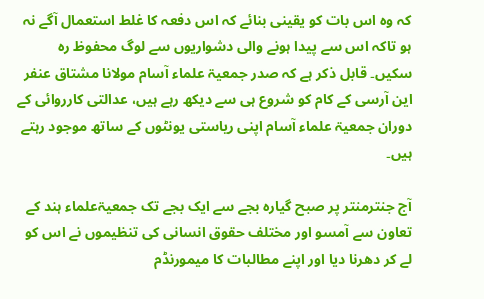کہ وہ اس بات کو یقینی بنائے کہ اس دفعہ کا غلط استعمال آگے نہ ہو تاکہ اس سے پیدا ہونے والی دشواریوں سے لوگ محفوظ رہ سکیں۔ قابل ذکر ہے کہ صدر جمعیۃ علماء آسام مولانا مشتاق عنفر این آرسی کے کام کو شروع ہی سے دیکھ رہے ہیں، عدالتی کارروائی کے دوران جمعیۃ علماء آسام اپنی ریاستی یونٹوں کے ساتھ موجود رہتے ہیں۔

آج جنترمنتر پر صبح گیارہ بجے سے ایک بجے تک جمعیۃعلماء ہند کے تعاون سے آمسو اور مختلف حقوق انسانی کی تنظیموں نے اس کو لے کر دھرنا دیا اور اپنے مطالبات کا میمورنڈم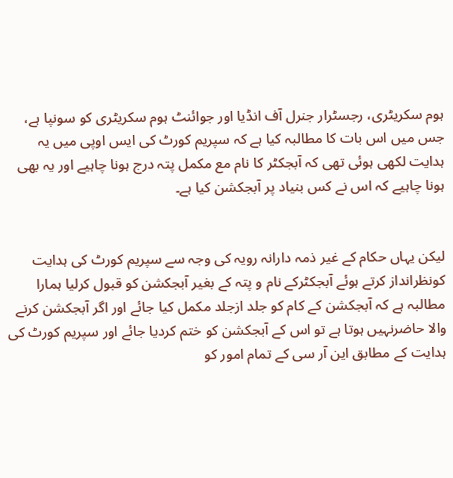ہوم سکریٹری، رجسٹرار جنرل آف انڈیا اور جوائنٹ ہوم سکریٹری کو سونپا ہے، جس میں اس بات کا مطالبہ کیا ہے کہ سپریم کورٹ کی ایس اوپی میں یہ ہدایت لکھی ہوئی تھی کہ آبجکٹر کا نام مع مکمل پتہ درج ہونا چاہیے اور یہ بھی ہونا چاہیے کہ اس نے کس بنیاد پر آبجکشن کیا ہے۔


لیکن یہاں حکام کے غیر ذمہ دارانہ رویہ کی وجہ سے سپریم کورٹ کی ہدایت کونظرانداز کرتے ہوئے آبجکٹرکے نام و پتہ کے بغیر آبجکشن کو قبول کرلیا ہمارا مطالبہ ہے کہ آبجکشن کے کام کو جلد ازجلد مکمل کیا جائے اور اگر آبجکشن کرنے والا حاضرنہیں ہوتا ہے تو اس کے آبجکشن کو ختم کردیا جائے اور سپریم کورٹ کی ہدایت کے مطابق این آر سی کے تمام امور کو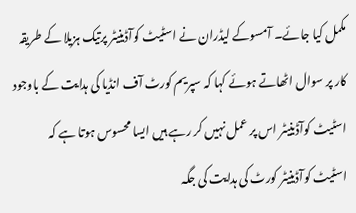مکمل کیا جائے۔ آمسوکے لیڈران نے اسٹیٹ کوآڈینیٹر پرتیک ہزیلا کے طریقہ کار پر سوال اٹھاتے ہوئے کہا کہ سپریم کورٹ آف انڈیا کی ہدایت کے باوجود اسٹیٹ کوآڈینیٹر اس پر عمل نہیں کر رہے ہیں ایسا محسوس ہوتا ہے کہ اسٹیٹ کوآڈینیٹر کورٹ کی ہدایت کی جگہ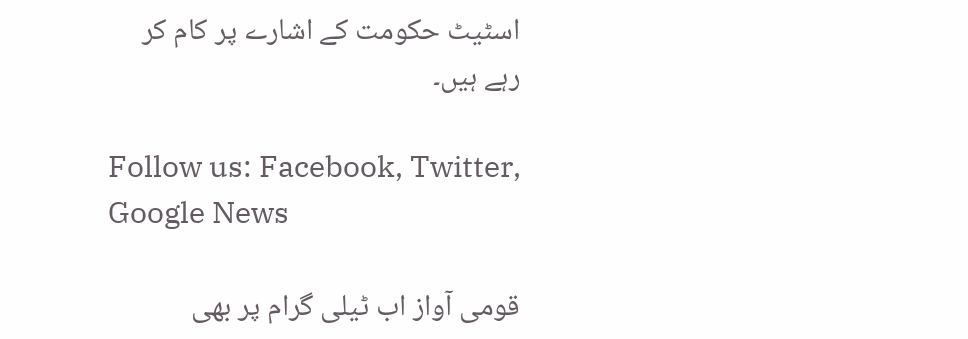اسٹیٹ حکومت کے اشارے پر کام کر رہے ہیں۔

Follow us: Facebook, Twitter, Google News

قومی آواز اب ٹیلی گرام پر بھی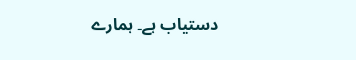دستیاب ہے۔ ہمارے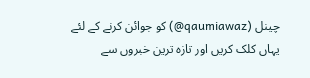چینل (qaumiawaz@) کو جوائن کرنے کے لئے یہاں کلک کریں اور تازہ ترین خبروں سے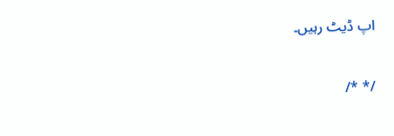اپ ڈیٹ رہیں۔


/* */